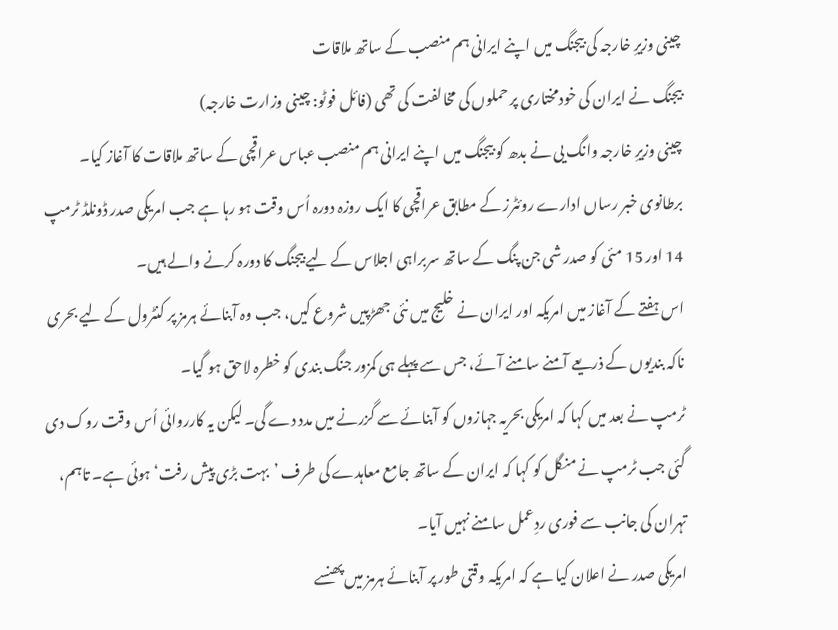چینی وزیرِ خارجہ کی بیجنگ میں اپنے ایرانی ہم منصب کے ساتھ ملاقات
بیجنگ نے ایران کی خودمختاری پر حملوں کی مخالفت کی تھی (فائل فوٹو: چینی وزارت خارجہ)
چینی وزیرِ خارجہ وانگ یی نے بدھ کو بیجنگ میں اپنے ایرانی ہم منصب عباس عراقچی کے ساتھ ملاقات کا آغاز کیا۔
برطانوی خبر رساں ادارے روئٹرز کے مطابق عراقچی کا ایک روزہ دورہ اُس وقت ہو رہا ہے جب امریکی صدر ڈونلڈ ٹرمپ 14 اور 15 مئی کو صدر شی جن پنگ کے ساتھ سربراہی اجلاس کے لیے بیجنگ کا دورہ کرنے والے ہیں۔
اس ہفتے کے آغاز میں امریکہ اور ایران نے خلیج میں نئی جھڑپیں شروع کیں، جب وہ آبنائے ہرمز پر کنٹرول کے لیے بحری ناکہ بندیوں کے ذریعے آمنے سامنے آئے، جس سے پہلے ہی کمزور جنگ بندی کو خطرہ لاحق ہو گیا۔
ٹرمپ نے بعد میں کہا کہ امریکی بحریہ جہازوں کو آبنائے سے گزرنے میں مدد دے گی۔ لیکن یہ کارروائی اُس وقت روک دی گئی جب ٹرمپ نے منگل کو کہا کہ ایران کے ساتھ جامع معاہدے کی طرف ’بہت بڑی پیش رفت‘ ہوئی ہے۔ تاہم، تہران کی جانب سے فوری ردِعمل سامنے نہیں آیا۔
امریکی صدر نے اعلان کیا ہے کہ امریکہ وقتی طور پر آبنائے ہرمز میں پھنسے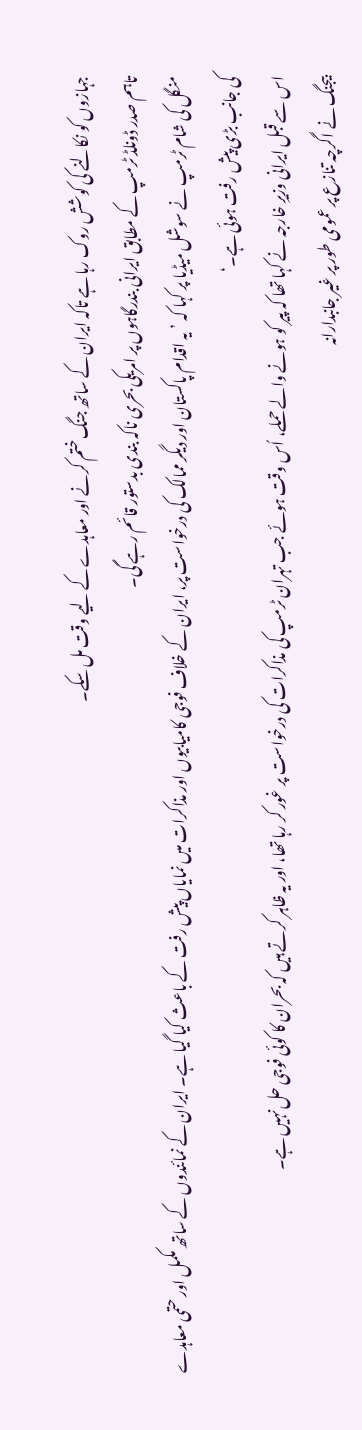جہازوں کو نکالنے کی کوشش روک رہا ہے تاکہ ایران کے ساتھ جنگ ختم کرنے اور معاہدے کے لیے وقت مل سکے۔
تاہم صدر ڈونلڈ ٹرمپ کے مطابق ایرانی بندرگاہوں پر امریکی بحری ناکہ بندی بدستور قائم رہے گی۔
منگل کی شام ٹرمپ نے سوشل میڈیا پر کہا کہ ’یہ اقدام پاکستان اور دیگر ممالک کی درخواست پر، ایران کے خلاف فوجی کامیابیوں اور مذاکرات میں نمایاں پیش رفت کے باعث کیا گیا ہے۔ ایران کے نمائندوں کے ساتھ مکمل اور حتمی معاہدے کی جانب بڑی پیش رفت ہوئی ہے۔‘
اس سے قبل ایرانی وزیرِ خارجہ نے کہا تھا کہ پیر کو ہونے والے حملے، اُس وقت ہوئے جب تہران ٹرمپ کی مذاکرات کی درخواست پر غور کر رہا تھا، اور یہ ظاہر کرتے ہیں کہ بحران کا کوئی فوجی حل نہیں ہے۔
بیجنگ نے اگرچہ تنازع پر عمومی طور پر غیر جانبدارانہ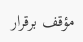مؤقف برقرار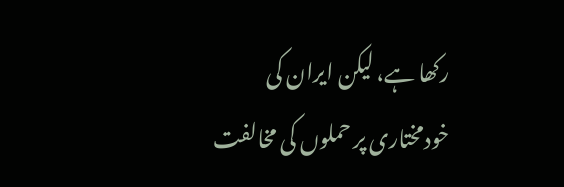رکھا ہے، لیکن ایران کی خودمختاری پر حملوں کی مخالفت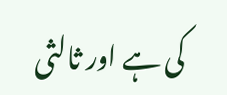کی ہے اور ثالثی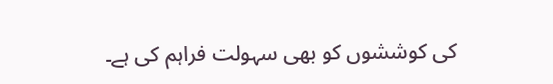کی کوششوں کو بھی سہولت فراہم کی ہے۔